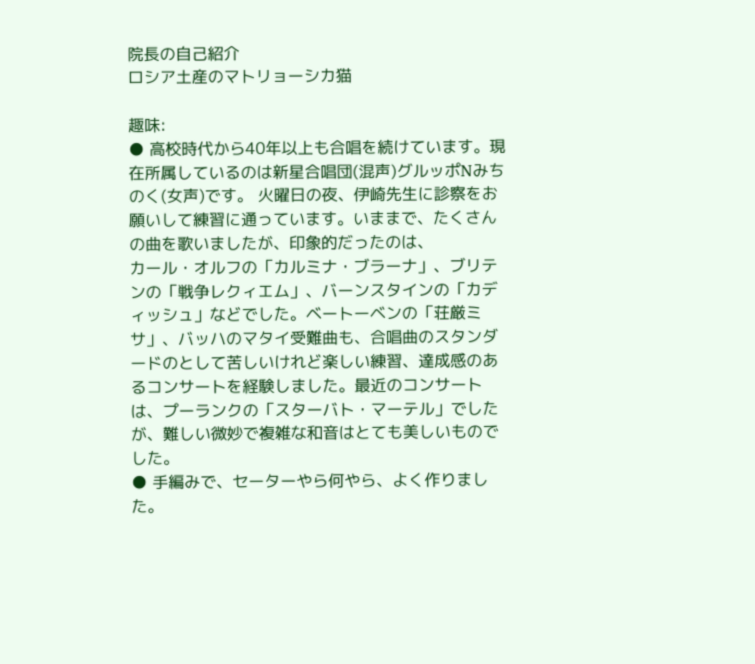院長の自己紹介
ロシア土産のマトリョーシカ猫

趣味:
● 高校時代から40年以上も合唱を続けています。現在所属しているのは新星合唱団(混声)グルッポNみちのく(女声)です。 火曜日の夜、伊崎先生に診察をお願いして練習に通っています。いままで、たくさんの曲を歌いましたが、印象的だったのは、
カール・オルフの「カルミナ・ブラーナ」、ブリテンの「戦争レクィエム」、バーンスタインの「カディッシュ」などでした。ベートーベンの「荘厳ミサ」、バッハのマタイ受難曲も、合唱曲のスタンダードのとして苦しいけれど楽しい練習、達成感のあるコンサートを経験しました。最近のコンサートは、プーランクの「スターバト・マーテル」でしたが、難しい微妙で複雑な和音はとても美しいものでした。
● 手編みで、セーターやら何やら、よく作りました。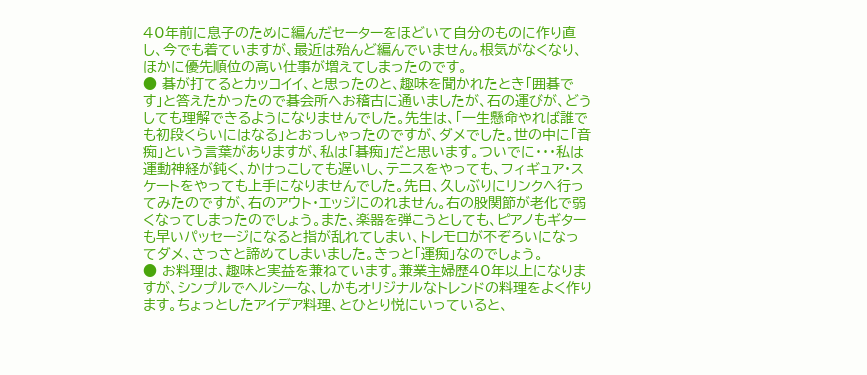40年前に息子のために編んだセーターをほどいて自分のものに作り直し、今でも着ていますが、最近は殆んど編んでいません。根気がなくなり、ほかに優先順位の高い仕事が増えてしまったのです。
● 碁が打てるとカッコイイ、と思ったのと、趣味を聞かれたとき「囲碁です」と答えたかったので碁会所へお稽古に通いましたが、石の運びが、どうしても理解できるようになりませんでした。先生は、「一生懸命やれば誰でも初段くらいにはなる」とおっしゃったのですが、ダメでした。世の中に「音痴」という言葉がありますが、私は「碁痴」だと思います。ついでに・・・私は運動神経が鈍く、かけっこしても遅いし、テニスをやっても、フィギュア・スケートをやっても上手になりませんでした。先日、久しぶりにリンクへ行ってみたのですが、右のアウト・エッジにのれません。右の股関節が老化で弱くなってしまったのでしょう。また、楽器を弾こうとしても、ピアノもギターも早いパッセージになると指が乱れてしまい、トレモロが不ぞろいになってダメ、さっさと諦めてしまいました。きっと「運痴」なのでしょう。
● お料理は、趣味と実益を兼ねています。兼業主婦歴40年以上になりますが、シンプルでヘルシーな、しかもオリジナルなトレンドの料理をよく作ります。ちょっとしたアイデア料理、とひとり悦にいっていると、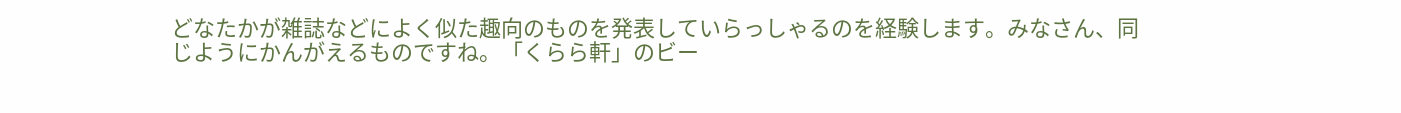どなたかが雑誌などによく似た趣向のものを発表していらっしゃるのを経験します。みなさん、同じようにかんがえるものですね。「くらら軒」のビー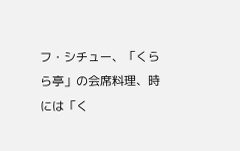フ・シチュー、「くらら亭」の会席料理、時には「く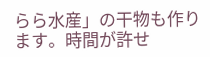らら水産」の干物も作ります。時間が許せ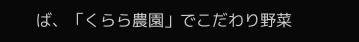ば、「くらら農園」でこだわり野菜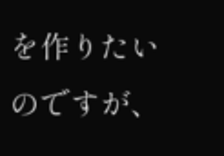を作りたいのですが、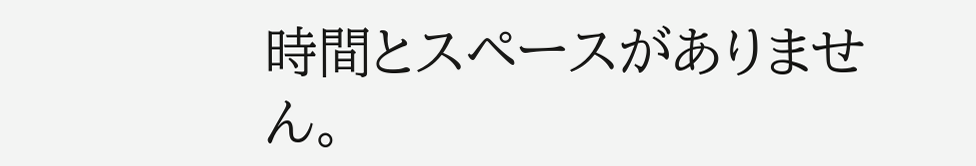時間とスペースがありません。